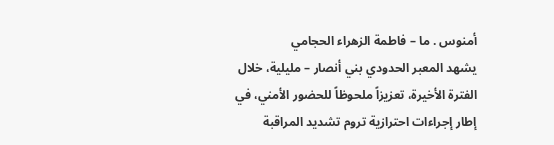أمنوس . ما – فاطمة الزهراء الحجامي
يشهد المعبر الحدودي بني أنصار – مليلية، خلال الفترة الأخيرة، تعزيزاً ملحوظاً للحضور الأمني، في إطار إجراءات احترازية تروم تشديد المراقبة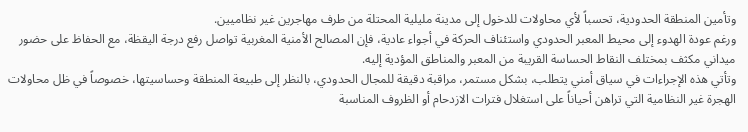وتأمين المنطقة الحدودية، تحسباً لأي محاولات للدخول إلى مدينة مليلية المحتلة من طرف مهاجرين غير نظاميين.
ورغم عودة الهدوء إلى محيط المعبر الحدودي واستئناف الحركة في أجواء عادية، فإن المصالح الأمنية المغربية تواصل رفع درجة اليقظة، مع الحفاظ على حضور ميداني مكثف بمختلف النقاط الحساسة القريبة من المعبر والمناطق المؤدية إليه.
وتأتي هذه الإجراءات في سياق أمني يتطلب، بشكل مستمر، مراقبة دقيقة للمجال الحدودي، بالنظر إلى طبيعة المنطقة وحساسيتها، خصوصاً في ظل محاولات الهجرة غير النظامية التي تراهن أحياناً على استغلال فترات الازدحام أو الظروف المناسبة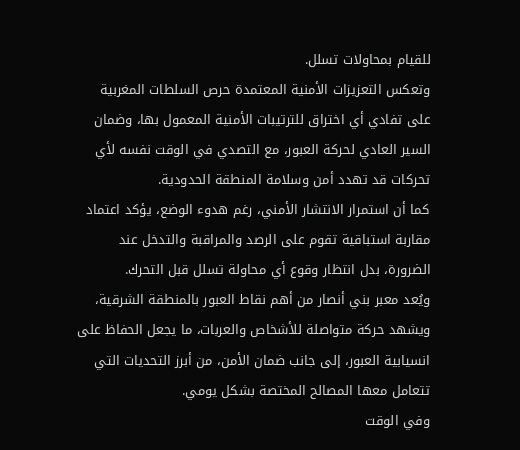للقيام بمحاولات تسلل.
وتعكس التعزيزات الأمنية المعتمدة حرص السلطات المغربية على تفادي أي اختراق للترتيبات الأمنية المعمول بها، وضمان السير العادي لحركة العبور، مع التصدي في الوقت نفسه لأي تحركات قد تهدد أمن وسلامة المنطقة الحدودية.
كما أن استمرار الانتشار الأمني، رغم هدوء الوضع، يؤكد اعتماد مقاربة استباقية تقوم على الرصد والمراقبة والتدخل عند الضرورة، بدل انتظار وقوع أي محاولة تسلل قبل التحرك.
ويُعد معبر بني أنصار من أهم نقاط العبور بالمنطقة الشرقية، ويشهد حركة متواصلة للأشخاص والعربات، ما يجعل الحفاظ على انسيابية العبور، إلى جانب ضمان الأمن، من أبرز التحديات التي تتعامل معها المصالح المختصة بشكل يومي.
وفي الوقت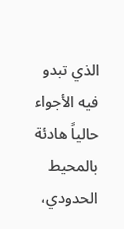الذي تبدو فيه الأجواء حالياً هادئة بالمحيط الحدودي،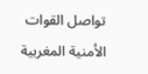تواصل القوات الأمنية المغربية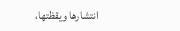انتشارها ويقظتها،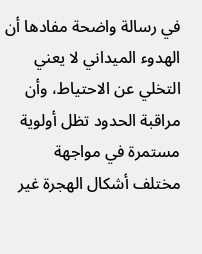في رسالة واضحة مفادها أن الهدوء الميداني لا يعني التخلي عن الاحتياط، وأن مراقبة الحدود تظل أولوية مستمرة في مواجهة مختلف أشكال الهجرة غير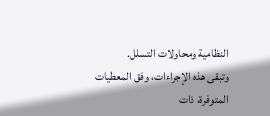النظامية ومحاولات التسلل.
وتبقى هذه الإجراءات، وفق المعطيات المتوفرة، ذات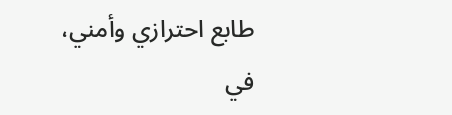طابع احترازي وأمني، في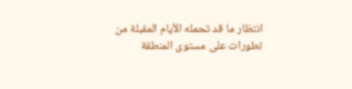انتظار ما قد تحمله الأيام المقبلة من تطورات على مستوى المنطقة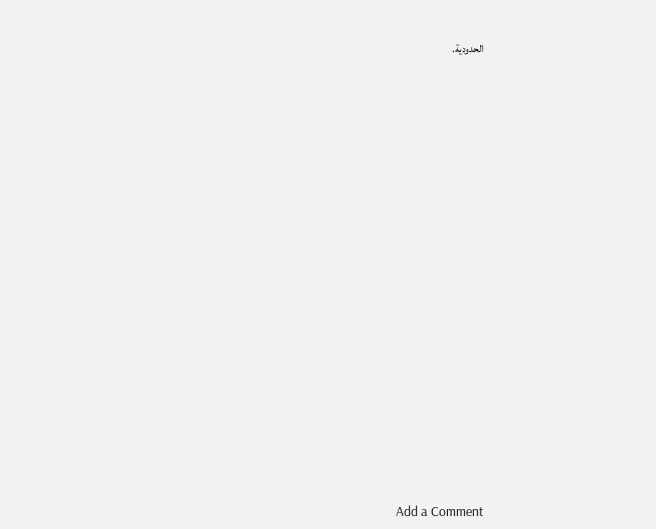الحدودية.




























Add a Comment